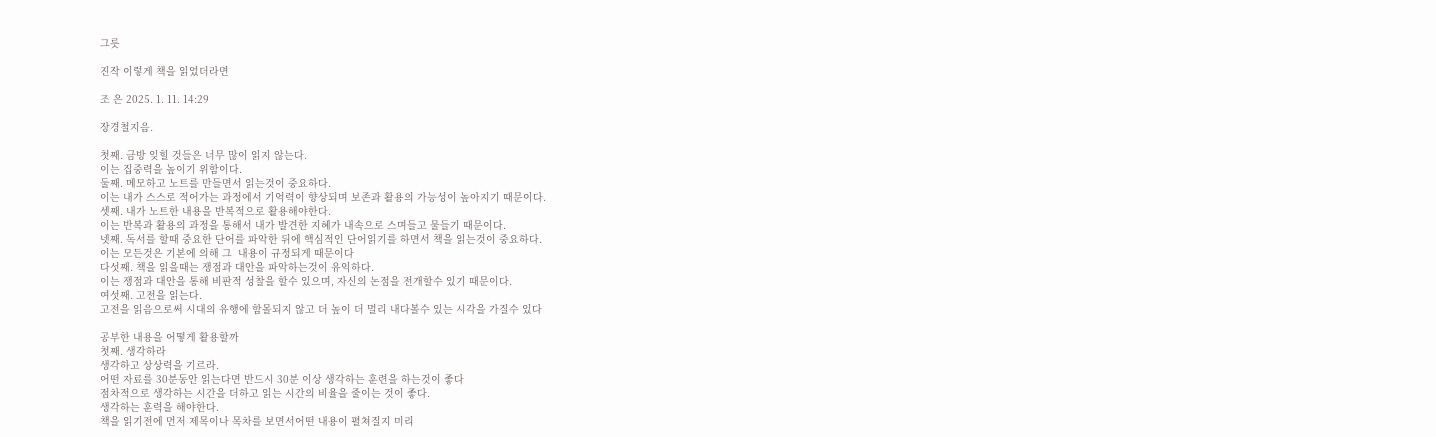그릇

진작 이렇게 책을 읽었더라면

조 은 2025. 1. 11. 14:29

장경철지음.

첫째. 금방 잊힐 것들은 너무 많이 읽지 않는다.
이는 집중력을 높이기 위함이다.
둘째. 메모하고 노트를 만들면서 읽는것이 중요하다.
이는 내가 스스로 적어가는 과정에서 기억력이 향상되며 보존과 활용의 가능성이 높아지기 때문이다.
셋째. 내가 노트한 내용을 반복적으로 활용해야한다.
이는 반복과 활용의 과정을 통해서 내가 발견한 지혜가 내속으로 스며들고 물들기 때문이다.
넷째. 독서를 할때 중요한 단어를 파악한 뒤에 핵심적인 단어읽기를 하면서 책을 읽는것이 중요하다.
이는 모든것은 기본에 의해 그  내용이 규정되게 때문이다
다섯째. 책을 읽을때는 쟁점과 대안을 파악하는것이 유익하다.
이는 쟁점과 대안을 통해 비판적 성찰을 할수 있으며, 자신의 논점을 전개할수 있기 때문이다.
여섯째. 고전을 읽는다.
고전을 읽음으로써 시대의 유행에 함몰되지 않고 더 높이 더 멀리 내다볼수 있는 시각을 가질수 있다

공부한 내용을 어떻게 활용할까
첫째. 생각하라
생각하고 상상력을 기르라.
어떤 자료를 30분동안 읽는다면 반드시 30분 이상 생각하는 훈련을 하는것이 좋다
점차적으로 생각하는 시간을 더하고 읽는 시간의 비율을 줄이는 것이 좋다.
생각하는 훈력을 해야한다.
책을 읽기전에 먼저 제목이나 목차를 보면서어떤 내용이 펼쳐질지 미리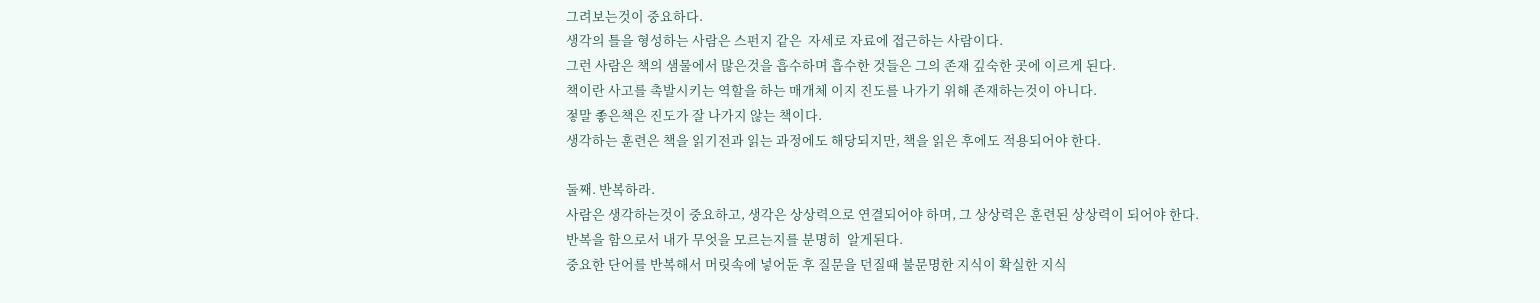그려보는것이 중요하다.
생각의 틀을 형성하는 사람은 스펀지 같은  자세로 자료에 접근하는 사람이다.
그런 사람은 책의 샘물에서 많은것을 흡수하며 흡수한 것들은 그의 존재 깊숙한 곳에 이르게 된다.
책이란 사고를 촉발시키는 역할을 하는 매개체 이지 진도를 나가기 위해 존재하는것이 아니다.
젛말 좋은책은 진도가 잘 나가지 않는 책이다.
생각하는 훈련은 책을 읽기전과 읽는 과정에도 해당되지만, 책을 읽은 후에도 적용되어야 한다.

둘째. 반복하라.
사람은 생각하는것이 중요하고, 생각은 상상력으로 연결되어야 하며, 그 상상력은 훈련된 상상력이 되어야 한다.
반복을 함으로서 내가 무엇을 모르는지를 분명히  알게된다.
중요한 단어를 반복해서 머릿속에 넣어둔 후 질문을 던질때 불문명한 지식이 확실한 지식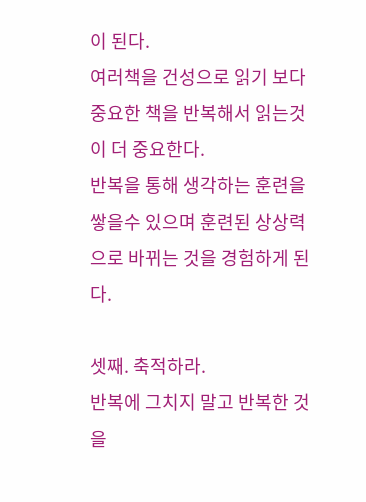이 된다.
여러책을 건성으로 읽기 보다 중요한 책을 반복해서 읽는것이 더 중요한다.
반복을 통해 생각하는 훈련을 쌓을수 있으며 훈련된 상상력으로 바뀌는 것을 경험하게 된다.

셋째. 축적하라.
반복에 그치지 말고 반복한 것을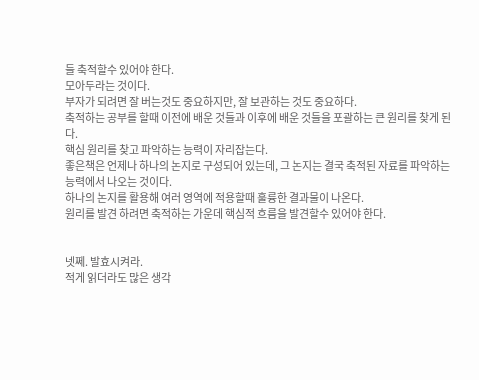들 축적할수 있어야 한다.
모아두라는 것이다.
부자가 되려면 잘 버는것도 중요하지만, 잘 보관하는 것도 중요하다.
축적하는 공부를 할때 이전에 배운 것들과 이후에 배운 것들을 포괄하는 큰 원리를 찾게 된다.
핵심 원리를 찾고 파악하는 능력이 자리잡는다.
좋은책은 언제나 하나의 논지로 구성되어 있는데, 그 논지는 결국 축적된 자료를 파악하는 능력에서 나오는 것이다.
하나의 논지를 활용해 여러 영역에 적용할때 훌륭한 결과물이 나온다.
원리를 발견 하려면 축적하는 가운데 핵심적 흐름을 발견할수 있어야 한다.


넷쩨. 발효시켜라.
적게 읽더라도 많은 생각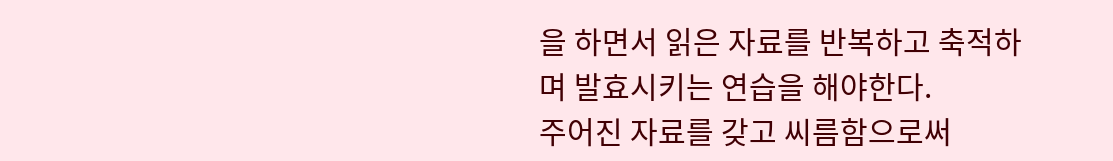을 하면서 읽은 자료를 반복하고 축적하며 발효시키는 연습을 해야한다.
주어진 자료를 갖고 씨름함으로써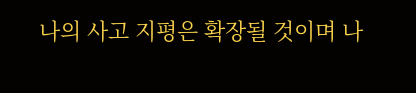나의 사고 지평은 확장될 것이며 나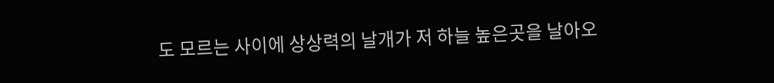도 모르는 사이에 상상력의 날개가 저 하늘 높은곳을 날아오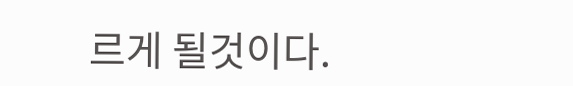르게 될것이다.